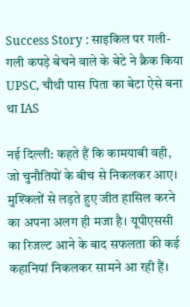Success Story : साइकिल पर गली-गली कपड़े बेचने वाले के बेटे ने क्रैक किया UPSC, चौथी पास पिता का बेटा ऐसे बना था IAS

नई दिल्ली: कहते हैं कि कामयाबी वही, जो चुनौतियों के बीच से निकलकर आए। मुश्किलों से लड़ते हुए जीत हासिल करने का अपना अलग ही मजा है। यूपीएससी का रिजल्ट आने के बाद सफलता की कई कहानियां निकलकर सामने आ रही हैं।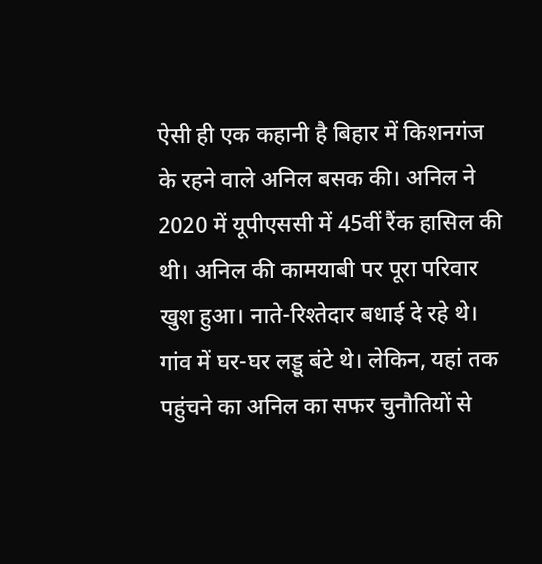ऐसी ही एक कहानी है बिहार में किशनगंज के रहने वाले अनिल बसक की। अनिल ने 2020 में यूपीएससी में 45वीं रैंक हासिल की थी। अनिल की कामयाबी पर पूरा परिवार खुश हुआ। नाते-रिश्तेदार बधाई दे रहे थे। गांव में घर-घर लड्डू बंटे थे। लेकिन, यहां तक पहुंचने का अनिल का सफर चुनौतियों से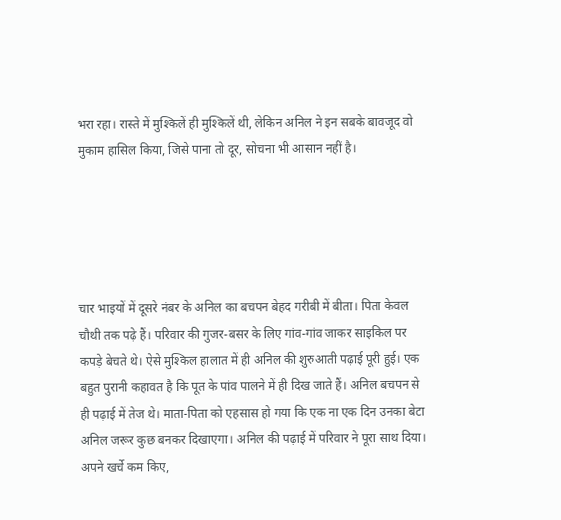भरा रहा। रास्ते में मुश्किलें ही मुश्किलें थी, लेकिन अनिल ने इन सबके बावजूद वो मुकाम हासिल किया, जिसे पाना तो दूर, सोचना भी आसान नहीं है।





चार भाइयों में दूसरे नंबर के अनिल का बचपन बेहद गरीबी में बीता। पिता केवल चौथी तक पढ़े हैं। परिवार की गुजर-बसर के लिए गांव-गांव जाकर साइकिल पर कपड़े बेचते थे। ऐसे मुश्किल हालात में ही अनिल की शुरुआती पढ़ाई पूरी हुई। एक बहुत पुरानी कहावत है कि पूत के पांव पालने में ही दिख जाते हैं। अनिल बचपन से ही पढ़ाई में तेज थे। माता-पिता को एहसास हो गया कि एक ना एक दिन उनका बेटा अनिल जरूर कुछ बनकर दिखाएगा। अनिल की पढ़ाई में परिवार ने पूरा साथ दिया। अपने खर्चे कम किए,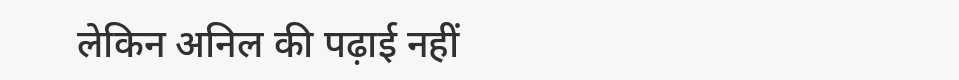लेकिन अनिल की पढ़ाई नहीं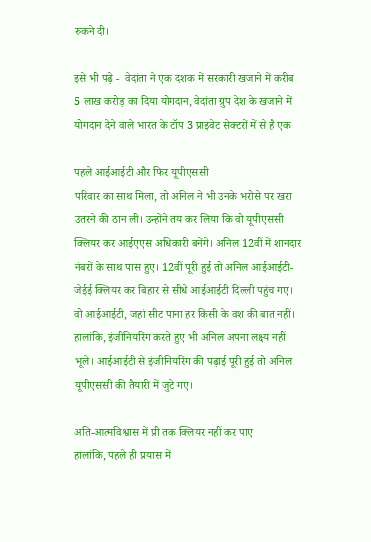रुकने दी।

इसे भी पढ़े -  वेदांता ने एक दशक में सरकारी खजाने में करीब 5 लाख करोड़ का दिया योगदान, वेदांता ग्रुप देश के खजाने में योगदान देने वाले भारत के टॉप 3 प्राइवेट सेक्टरों में से है एक

पहले आईआईटी और फिर यूपीएससी
परिवार का साथ मिला, तो अनिल ने भी उनके भरोसे पर खरा उतरने की ठान ली। उन्होंने तय कर लिया कि वो यूपीएससी क्लियर कर आईएएस अधिकारी बनेंगे। अनिल 12वीं में शानदार नंबरों के साथ पास हुए। 12वीं पूरी हुई तो अनिल आईआईटी-जेईई क्लियर कर बिहार से सीधे आईआईटी दिल्ली पहुंच गए। वो आईआईटी, जहां सीट पाना हर किसी के वश की बात नहीं। हालांकि, इंजीनियरिंग करते हुए भी अनिल अपना लक्ष्य नहीं भूले। आईआईटी से इंजीनियरिंग की पढ़ाई पूरी हुई तो अनिल यूपीएससी की तैयारी में जुटे गए।

अति-आत्मविश्वास में प्री तक क्लियर नहीं कर पाए
हालांकि, पहले ही प्रयास में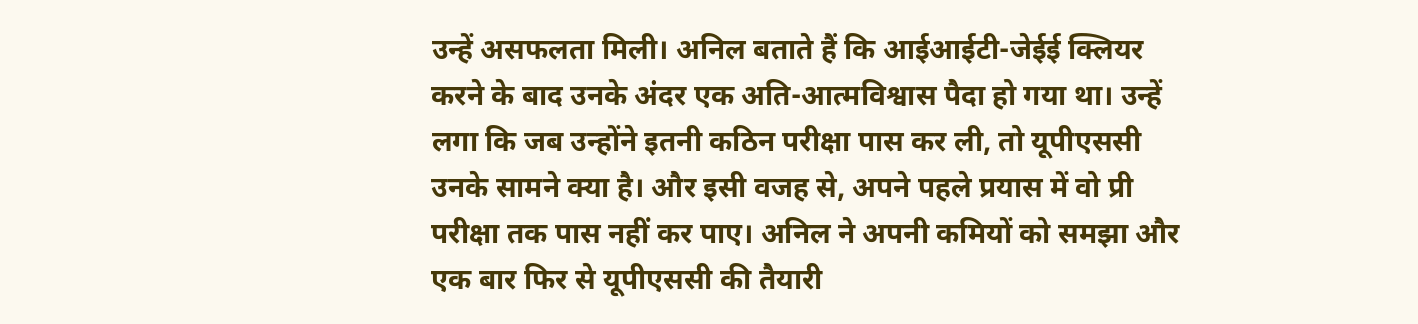उन्हें असफलता मिली। अनिल बताते हैं कि आईआईटी-जेईई क्लियर करने के बाद उनके अंदर एक अति-आत्मविश्वास पैदा हो गया था। उन्हें लगा कि जब उन्होंने इतनी कठिन परीक्षा पास कर ली, तो यूपीएससी उनके सामने क्या है। और इसी वजह से, अपने पहले प्रयास में वो प्री परीक्षा तक पास नहीं कर पाए। अनिल ने अपनी कमियों को समझा और एक बार फिर से यूपीएससी की तैयारी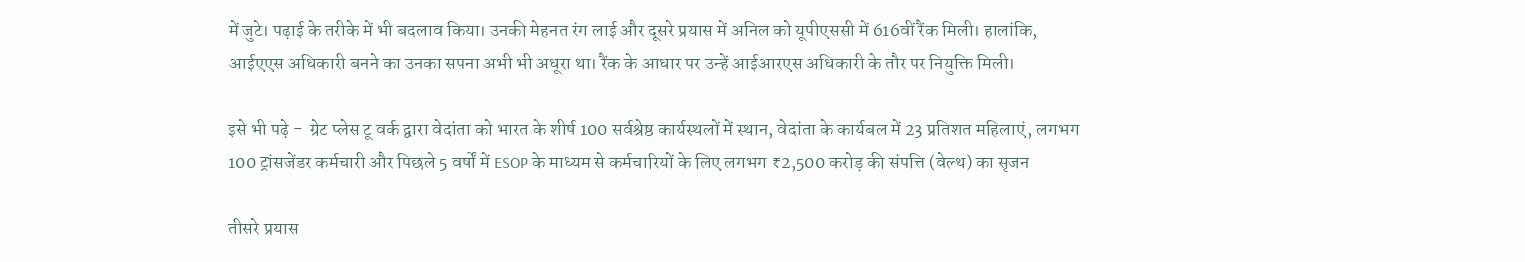में जुटे। पढ़ाई के तरीके में भी बदलाव किया। उनकी मेहनत रंग लाई और दूसरे प्रयास में अनिल को यूपीएससी में 616वीं रैंक मिली। हालांकि, आईएएस अधिकारी बनने का उनका सपना अभी भी अधूरा था। रैंक के आधार पर उन्हें आईआरएस अधिकारी के तौर पर नियुक्ति मिली।

इसे भी पढ़े -  ग्रेट प्लेस टू वर्क द्वारा वेदांता को भारत के शीर्ष 100 सर्वश्रेष्ठ कार्यस्थलों में स्थान, वेदांता के कार्यबल में 23 प्रतिशत महिलाएं, लगभग 100 ट्रांसजेंडर कर्मचारी और पिछले 5 वर्षों में ESOP के माध्यम से कर्मचारियों के लिए लगभग ₹2,500 करोड़ की संपत्ति (वेल्थ) का सृजन

तीसरे प्रयास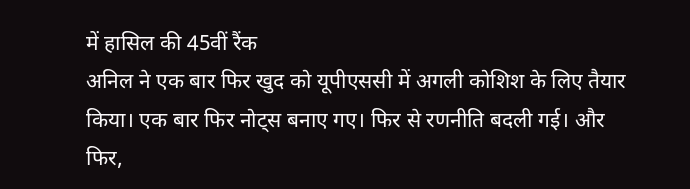में हासिल की 45वीं रैंक
अनिल ने एक बार फिर खुद को यूपीएससी में अगली कोशिश के लिए तैयार किया। एक बार फिर नोट्स बनाए गए। फिर से रणनीति बदली गई। और फिर,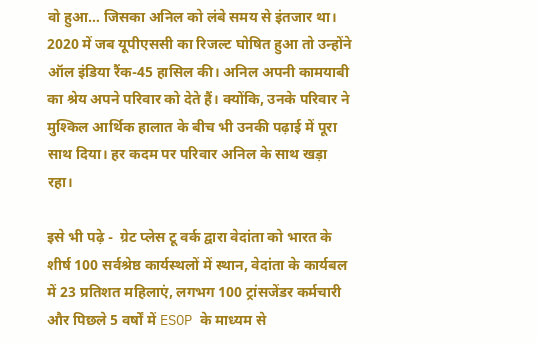वो हुआ… जिसका अनिल को लंबे समय से इंतजार था। 2020 में जब यूपीएससी का रिजल्ट घोषित हुआ तो उन्होंने ऑल इंडिया रैंक-45 हासिल की। अनिल अपनी कामयाबी का श्रेय अपने परिवार को देते हैं। क्योंकि, उनके परिवार ने मुश्किल आर्थिक हालात के बीच भी उनकी पढ़ाई में पूरा साथ दिया। हर कदम पर परिवार अनिल के साथ खड़ा रहा।

इसे भी पढ़े -  ग्रेट प्लेस टू वर्क द्वारा वेदांता को भारत के शीर्ष 100 सर्वश्रेष्ठ कार्यस्थलों में स्थान, वेदांता के कार्यबल में 23 प्रतिशत महिलाएं, लगभग 100 ट्रांसजेंडर कर्मचारी और पिछले 5 वर्षों में ESOP के माध्यम से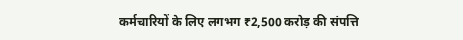कर्मचारियों के लिए लगभग ₹2,500 करोड़ की संपत्ति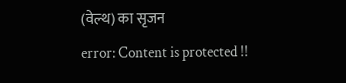(वेल्थ) का सृजन
error: Content is protected !!